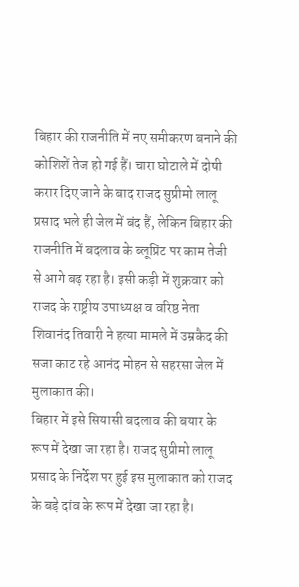बिहार की राजनीति में नए समीकरण बनाने की कोशिशें तेज हो गई हैं। चारा घोटाले में दोषी करार दिए जाने के बाद राजद सुप्रीमो लालू प्रसाद भले ही जेल में बंद हैं, लेकिन बिहार की राजनीति में बदलाव के ब्लूप्रिंट पर काम तेजी से आगे बढ़ रहा है। इसी कड़ी में शुक्रवार को राजद के राष्ट्रीय उपाध्यक्ष व वरिष्ठ नेता शिवानंद तिवारी ने हत्या मामले में उम्रकैद की सजा काट रहे आनंद मोहन से सहरसा जेल में मुलाकात की।
बिहार में इसे सियासी बदलाव की बयार के रूप में देखा जा रहा है। राजद सुप्रीमो लालू प्रसाद के निर्देश पर हुई इस मुलाकात को राजद के बड़े दांव के रूप में देखा जा रहा है।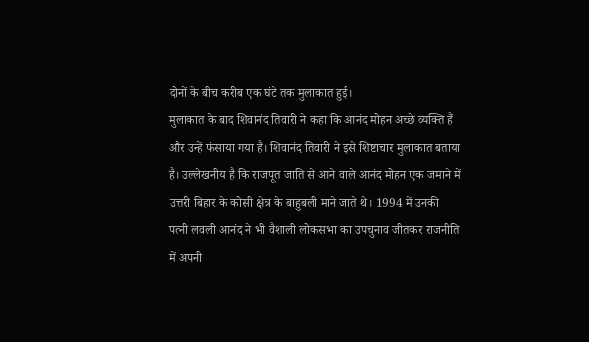दोनों के बीच करीब एक घंटे तक मुलाकात हुई।
मुलाकात के बाद शिवानंद तिवारी ने कहा कि आनंद मोहन अच्छे व्यक्ति हैं और उन्हें फंसाया गया है। शिवानंद तिवारी ने इसे शिष्टाचार मुलाकात बताया है। उल्लेखनीय है कि राजपूत जाति से आने वाले आनंद मोहन एक जमाने में उत्तरी बिहार के कोसी क्षेत्र के बाहुबली माने जाते थे। 1994 में उनकी पत्नी लवली आनंद ने भी वैशाली लोकसभा का उपचुनाव जीतकर राजनीति में अपनी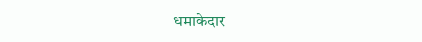धमाकेदार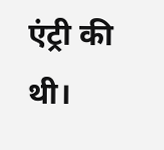एंट्री की थी।